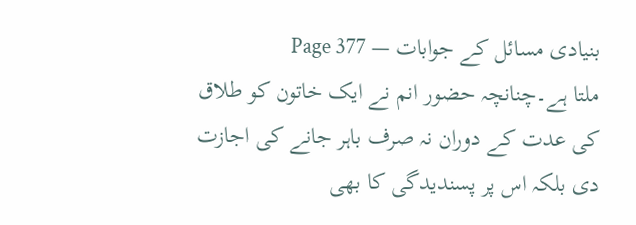بنیادی مسائل کے جوابات — Page 377
ملتا ہے۔چنانچہ حضور انم نے ایک خاتون کو طلاق کی عدت کے دوران نہ صرف باہر جانے کی اجازت دی بلکہ اس پر پسندیدگی کا بھی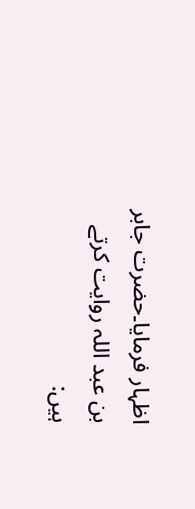اظہار فرمایا۔حضرت جابر بن عبد اللہ روایت کرتے ہیں: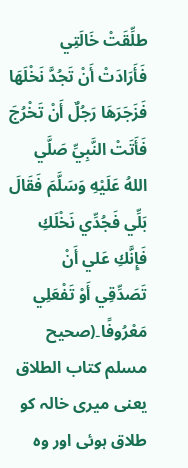طلِّقَتْ خَالَتِي فَأَرَادَتْ أَنْ تَجُدَّ نَخْلَهَا فَزَجَرَهَا رَجُلٌ أَنْ تَخْرُجَ فَأَتَتْ النَّبِيِّ صَلَّي اللهُ عَلَيْهِ وَسَلَّمَ فَقَالَ بَلِّي فَجُدِّي نَخْلَكِ فَإِنَّكِ عَلي أَنْ تَصَدِّقِي أَوْ تَفْعَلِي مَعْرُوفًا۔(صحیح مسلم کتاب الطلاق یعنی میری خالہ کو طلاق ہوئی اور وہ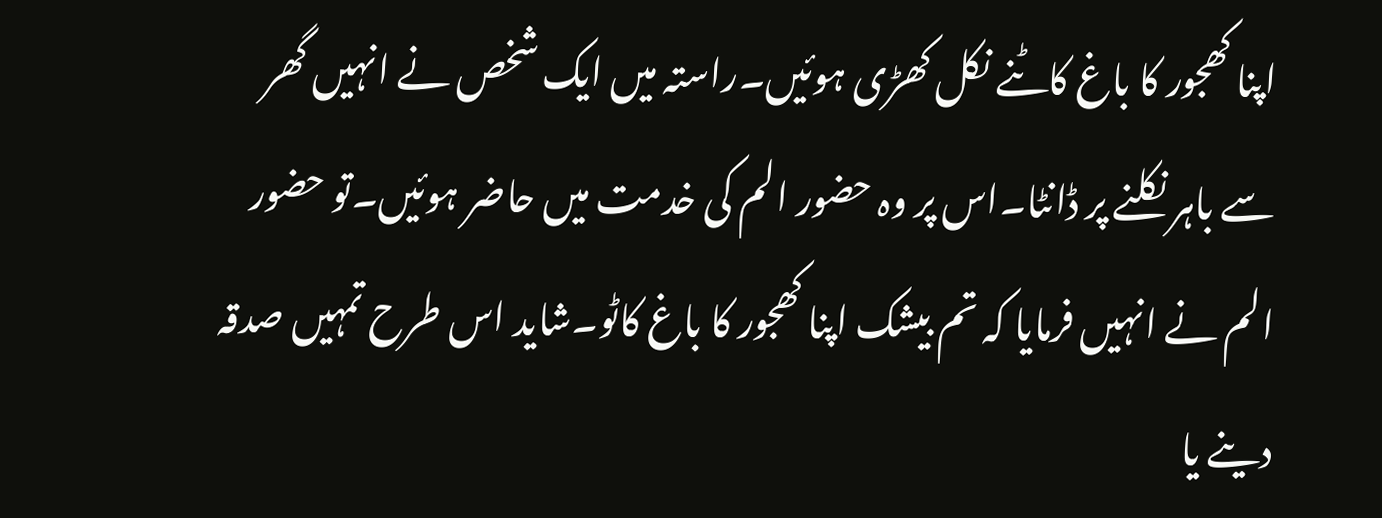اپنا کھجور کا باغ کاٹنے نکل کھڑی ہوئیں۔راستہ میں ایک شخص نے انہیں گھر سے باہر نکلنے پر ڈانٹا۔اس پر وہ حضور الم کی خدمت میں حاضر ہوئیں۔تو حضور الم نے انہیں فرمایا کہ تم بیشک اپنا کھجور کا باغ کاٹو۔شاید اس طرح تمہیں صدقہ دینے یا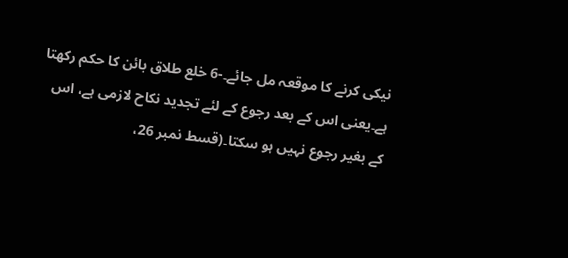نیکی کرنے کا موقعہ مل جائے۔-6 خلع طلاق بائن کا حکم رکھتا ہے۔یعنی اس کے بعد رجوع کے لئے تجدید نکاح لازمی ہے، اس کے بغیر رجوع نہیں ہو سکتا۔(قسط نمبر 26،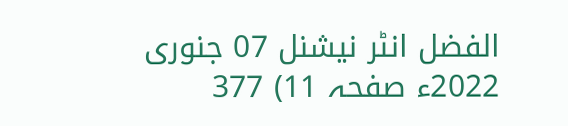الفضل انٹر نیشنل 07 جنوری 2022ء صفحہ 11) 377